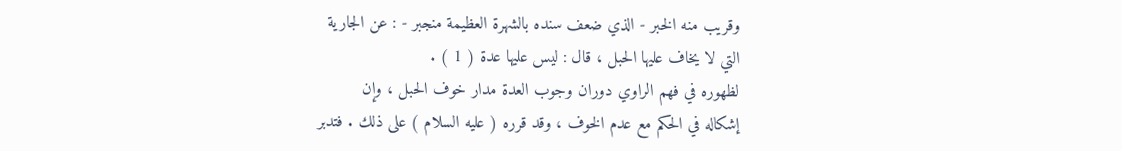وقريب منه الخبر - الذي ضعف سنده بالشهرة العظيمة منجبر - : عن الجارية
التي لا يخاف عليها الحبل ، قال : ليس عليها عدة ( 1 ) .
لظهوره في فهم الراوي دوران وجوب العدة مدار خوف الحبل ، وإن
إشكاله في الحكم مع عدم الخوف ، وقد قرره ( عليه السلام ) على ذلك . فتدبر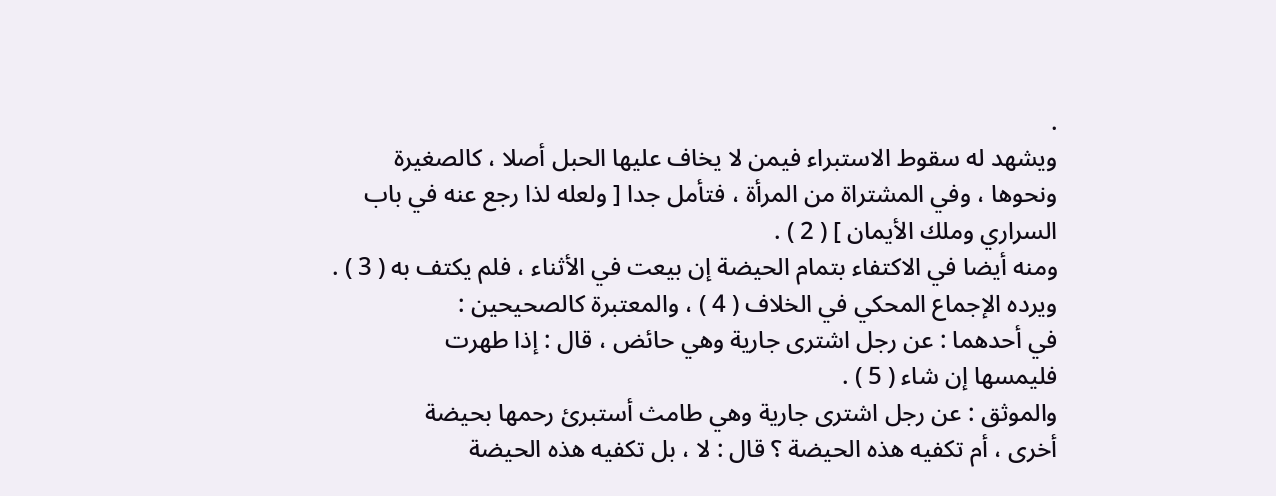.
ويشهد له سقوط الاستبراء فيمن لا يخاف عليها الحبل أصلا ، كالصغيرة
ونحوها ، وفي المشتراة من المرأة ، فتأمل جدا [ ولعله لذا رجع عنه في باب
السراري وملك الأيمان ] ( 2 ) .
ومنه أيضا في الاكتفاء بتمام الحيضة إن بيعت في الأثناء ، فلم يكتف به ( 3 ) .
ويرده الإجماع المحكي في الخلاف ( 4 ) ، والمعتبرة كالصحيحين :
في أحدهما : عن رجل اشترى جارية وهي حائض ، قال : إذا طهرت
فليمسها إن شاء ( 5 ) .
والموثق : عن رجل اشترى جارية وهي طامث أستبرئ رحمها بحيضة
أخرى ، أم تكفيه هذه الحيضة ؟ قال : لا ، بل تكفيه هذه الحيضة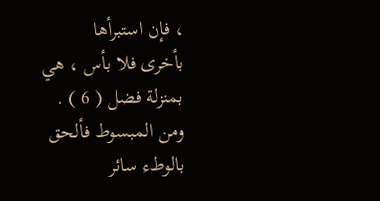، فإن استبرأها
بأخرى فلا بأس ، هي بمنزلة فضل ( 6 ) .
ومن المبسوط فألحق بالوطء سائر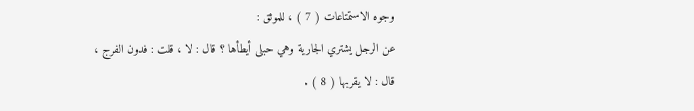وجوه الاستمتاعات ( 7 ) ، للموثق :
عن الرجل يشتري الجارية وهي حبلى أيطأها ؟ قال : لا ، قلت : فدون الفرج ،
قال : لا يقربها ( 8 ) .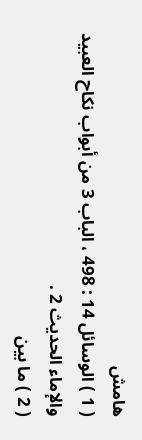هامش
( 1 ) الوسائل 14 : 498 ، الباب 3 من أبواب نكاح العبيد والإماء الحديث 2 .
( 2 ) ما بين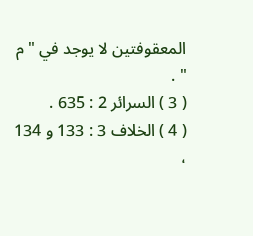المعقوفتين لا يوجد في " م " .
( 3 ) السرائر 2 : 635 .
( 4 ) الخلاف 3 : 133 و 134 ،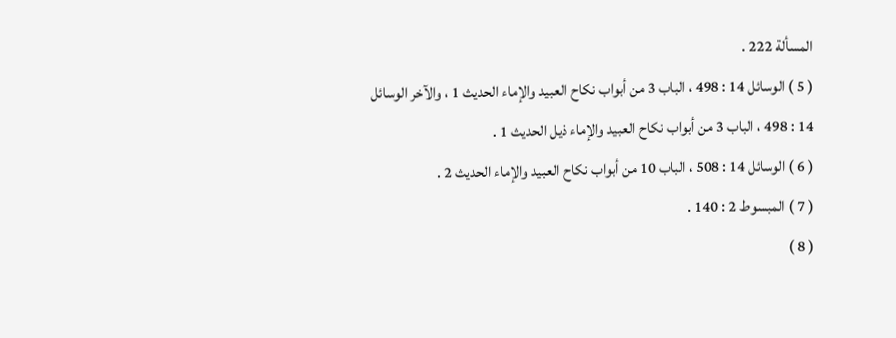المسألة 222 .
( 5 ) الوسائل 14 : 498 ، الباب 3 من أبواب نكاح العبيد والإماء الحديث 1 ، والآخر الوسائل
14 : 498 ، الباب 3 من أبواب نكاح العبيد والإماء ذيل الحديث 1 .
( 6 ) الوسائل 14 : 508 ، الباب 10 من أبواب نكاح العبيد والإماء الحديث 2 .
( 7 ) المبسوط 2 : 140 .
( 8 )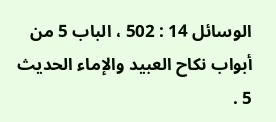الوسائل 14 : 502 ، الباب 5 من أبواب نكاح العبيد والإماء الحديث 5 .